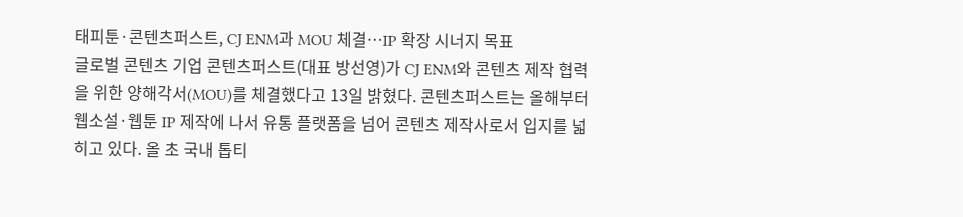태피툰·콘텐츠퍼스트, CJ ENM과 MOU 체결…IP 확장 시너지 목표
글로벌 콘텐츠 기업 콘텐츠퍼스트(대표 방선영)가 CJ ENM와 콘텐츠 제작 협력을 위한 양해각서(MOU)를 체결했다고 13일 밝혔다. 콘텐츠퍼스트는 올해부터 웹소설·웹툰 IP 제작에 나서 유통 플랫폼을 넘어 콘텐츠 제작사로서 입지를 넓히고 있다. 올 초 국내 톱티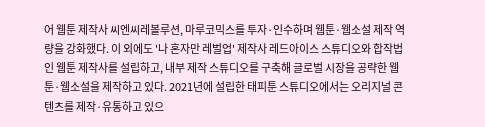어 웹툰 제작사 씨엔씨레볼루션, 마루코믹스를 투자·인수하며 웹툰·웹소설 제작 역량을 강화했다. 이 외에도 '나 혼자만 레벌업' 제작사 레드아이스 스튜디오와 합작법인 웹툰 제작사를 설립하고, 내부 제작 스튜디오를 구축해 글로벌 시장을 공략한 웹툰·웹소설을 제작하고 있다. 2021년에 설립한 태피툰 스튜디오에서는 오리지널 콘텐츠를 제작·유통하고 있으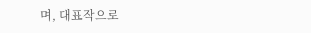며, 대표작으로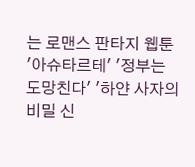는 로맨스 판타지 웹툰 '아슈타르테' '정부는 도망친다' '하얀 사자의 비밀 신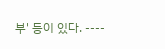부' 등이 있다. ----